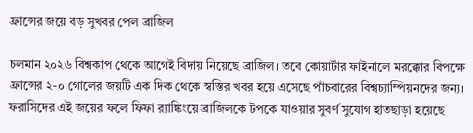ফ্রান্সের জয়ে বড় সুখবর পেল ব্রাজিল

চলমান ২০২৬ বিশ্বকাপ থেকে আগেই বিদায় নিয়েছে ব্রাজিল। তবে কোয়ার্টার ফাইনালে মরক্কোর বিপক্ষে ফ্রান্সের ২-০ গোলের জয়টি এক দিক থেকে স্বস্তির খবর হয়ে এসেছে পাঁচবারের বিশ্বচ্যাম্পিয়নদের জন্য। ফরাসিদের এই জয়ের ফলে ফিফা র‌্যাঙ্কিংয়ে ব্রাজিলকে টপকে যাওয়ার সুবর্ণ সুযোগ হাতছাড়া হয়েছে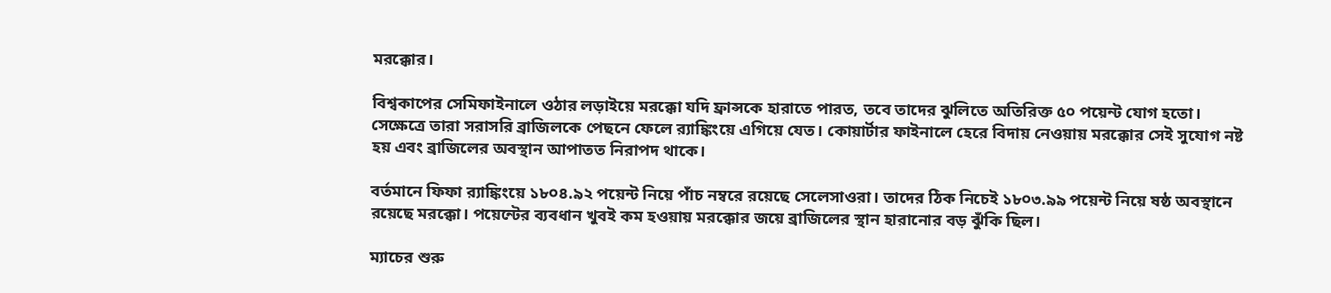মরক্কোর।

বিশ্বকাপের সেমিফাইনালে ওঠার লড়াইয়ে মরক্কো যদি ফ্রান্সকে হারাতে পারত, তবে তাদের ঝুলিতে অতিরিক্ত ৫০ পয়েন্ট যোগ হতো। সেক্ষেত্রে তারা সরাসরি ব্রাজিলকে পেছনে ফেলে র‌্যাঙ্কিংয়ে এগিয়ে যেত। কোয়ার্টার ফাইনালে হেরে বিদায় নেওয়ায় মরক্কোর সেই সুযোগ নষ্ট হয় এবং ব্রাজিলের অবস্থান আপাতত নিরাপদ থাকে।

বর্তমানে ফিফা র‌্যাঙ্কিংয়ে ১৮০৪.৯২ পয়েন্ট নিয়ে পাঁচ নম্বরে রয়েছে সেলেসাওরা। তাদের ঠিক নিচেই ১৮০৩.৯৯ পয়েন্ট নিয়ে ষষ্ঠ অবস্থানে রয়েছে মরক্কো। পয়েন্টের ব্যবধান খুবই কম হওয়ায় মরক্কোর জয়ে ব্রাজিলের স্থান হারানোর বড় ঝুঁকি ছিল।

ম্যাচের শুরু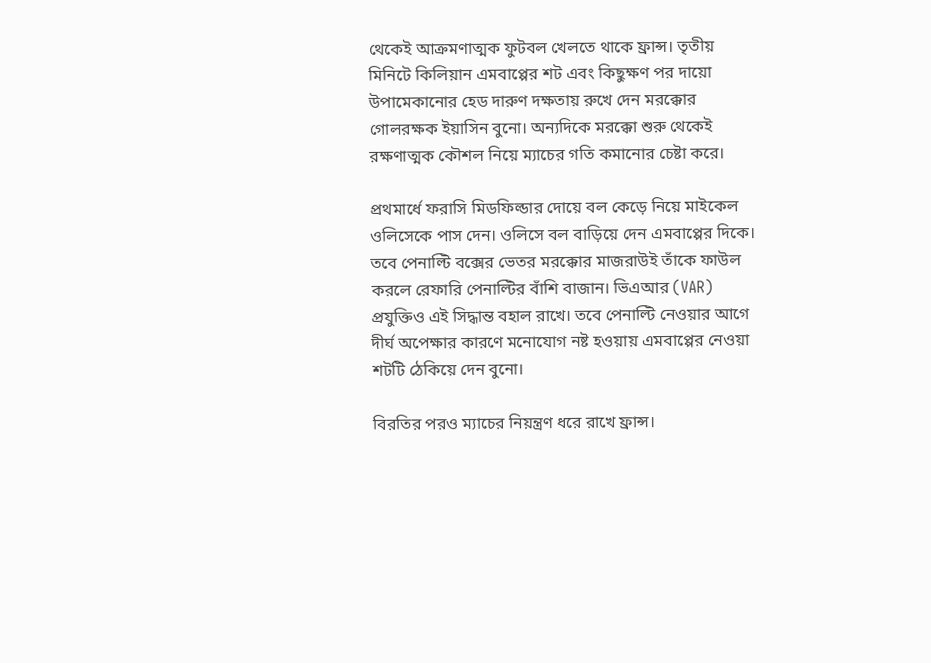থেকেই আক্রমণাত্মক ফুটবল খেলতে থাকে ফ্রান্স। তৃতীয় মিনিটে কিলিয়ান এমবাপ্পের শট এবং কিছুক্ষণ পর দায়ো উপামেকানোর হেড দারুণ দক্ষতায় রুখে দেন মরক্কোর গোলরক্ষক ইয়াসিন বুনো। অন্যদিকে মরক্কো শুরু থেকেই রক্ষণাত্মক কৌশল নিয়ে ম্যাচের গতি কমানোর চেষ্টা করে।

প্রথমার্ধে ফরাসি মিডফিল্ডার দোয়ে বল কেড়ে নিয়ে মাইকেল ওলিসেকে পাস দেন। ওলিসে বল বাড়িয়ে দেন এমবাপ্পের দিকে। তবে পেনাল্টি বক্সের ভেতর মরক্কোর মাজরাউই তাঁকে ফাউল করলে রেফারি পেনাল্টির বাঁশি বাজান। ভিএআর (VAR) প্রযুক্তিও এই সিদ্ধান্ত বহাল রাখে। তবে পেনাল্টি নেওয়ার আগে দীর্ঘ অপেক্ষার কারণে মনোযোগ নষ্ট হওয়ায় এমবাপ্পের নেওয়া শটটি ঠেকিয়ে দেন বুনো।

বিরতির পরও ম্যাচের নিয়ন্ত্রণ ধরে রাখে ফ্রান্স।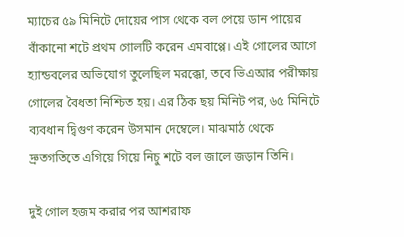ম্যাচের ৫৯ মিনিটে দোয়ের পাস থেকে বল পেয়ে ডান পায়ের বাঁকানো শটে প্রথম গোলটি করেন এমবাপ্পে। এই গোলের আগে হ্যান্ডবলের অভিযোগ তুলেছিল মরক্কো, তবে ভিএআর পরীক্ষায় গোলের বৈধতা নিশ্চিত হয়। এর ঠিক ছয় মিনিট পর, ৬৫ মিনিটে ব্যবধান দ্বিগুণ করেন উসমান দেম্বেলে। মাঝমাঠ থেকে দ্রুতগতিতে এগিয়ে গিয়ে নিচু শটে বল জালে জড়ান তিনি।

দুই গোল হজম করার পর আশরাফ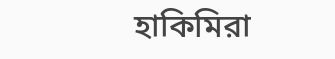হাকিমিরা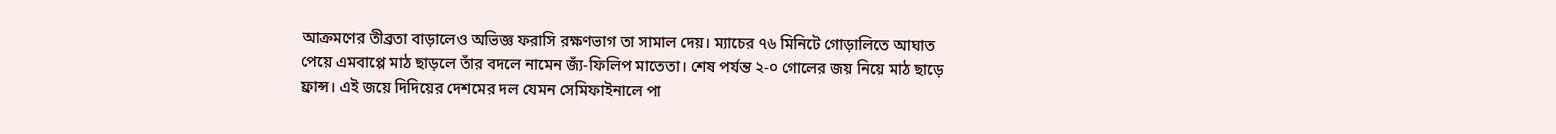আক্রমণের তীব্রতা বাড়ালেও অভিজ্ঞ ফরাসি রক্ষণভাগ তা সামাল দেয়। ম্যাচের ৭৬ মিনিটে গোড়ালিতে আঘাত পেয়ে এমবাপ্পে মাঠ ছাড়লে তাঁর বদলে নামেন জ্যঁ-ফিলিপ মাতেতা। শেষ পর্যন্ত ২-০ গোলের জয় নিয়ে মাঠ ছাড়ে ফ্রান্স। এই জয়ে দিদিয়ের দেশমের দল যেমন সেমিফাইনালে পা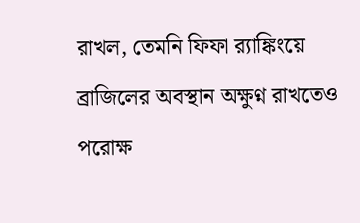রাখল, তেমনি ফিফা র‌্যাঙ্কিংয়ে ব্রাজিলের অবস্থান অক্ষুণ্ন রাখতেও পরোক্ষ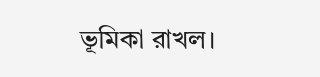ভূমিকা রাখল।